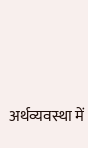अर्थव्यवस्था में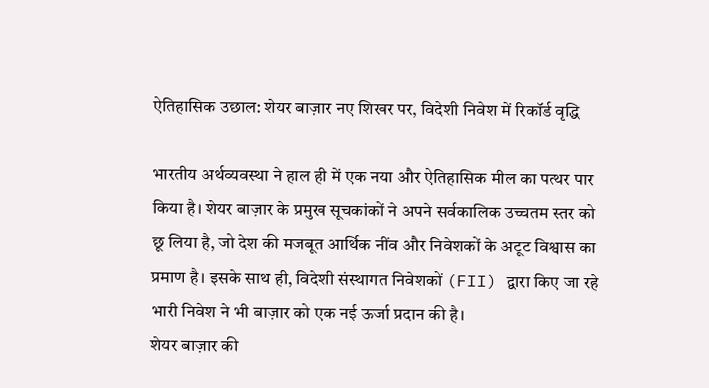ऐतिहासिक उछाल: शेयर बाज़ार नए शिखर पर, विदेशी निवेश में रिकॉर्ड वृद्धि

भारतीय अर्थव्यवस्था ने हाल ही में एक नया और ऐतिहासिक मील का पत्थर पार किया है। शेयर बाज़ार के प्रमुख सूचकांकों ने अपने सर्वकालिक उच्चतम स्तर को छू लिया है, जो देश की मजबूत आर्थिक नींव और निवेशकों के अटूट विश्वास का प्रमाण है। इसके साथ ही, विदेशी संस्थागत निवेशकों (FII) द्वारा किए जा रहे भारी निवेश ने भी बाज़ार को एक नई ऊर्जा प्रदान की है।
शेयर बाज़ार की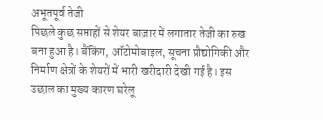अभूतपूर्व तेजी
पिछले कुछ सप्ताहों से शेयर बाज़ार में लगातार तेजी का रुख बना हुआ है। बैंकिंग, ऑटोमोबाइल, सूचना प्रौद्योगिकी और निर्माण क्षेत्रों के शेयरों में भारी खरीदारी देखी गई है। इस उछाल का मुख्य कारण घरेलू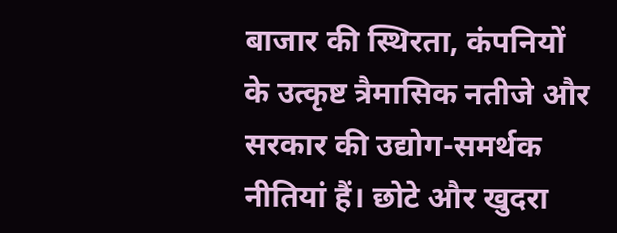बाजार की स्थिरता, कंपनियों के उत्कृष्ट त्रैमासिक नतीजे और सरकार की उद्योग-समर्थक नीतियां हैं। छोटे और खुदरा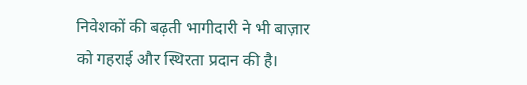निवेशकों की बढ़ती भागीदारी ने भी बाज़ार को गहराई और स्थिरता प्रदान की है।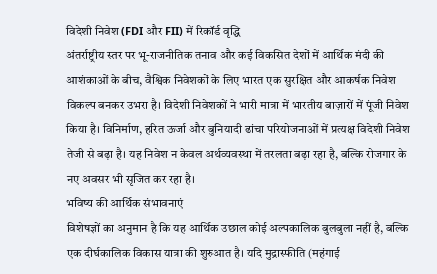विदेशी निवेश (FDI और FII) में रिकॉर्ड वृद्धि
अंतर्राष्ट्रीय स्तर पर भू-राजनीतिक तनाव और कई विकसित देशों में आर्थिक मंदी की आशंकाओं के बीच, वैश्विक निवेशकों के लिए भारत एक सुरक्षित और आकर्षक निवेश विकल्प बनकर उभरा है। विदेशी निवेशकों ने भारी मात्रा में भारतीय बाज़ारों में पूंजी निवेश किया है। विनिर्माण, हरित ऊर्जा और बुनियादी ढांचा परियोजनाओं में प्रत्यक्ष विदेशी निवेश तेजी से बढ़ा है। यह निवेश न केवल अर्थव्यवस्था में तरलता बढ़ा रहा है, बल्कि रोजगार के नए अवसर भी सृजित कर रहा है।
भविष्य की आर्थिक संभावनाएं
विशेषज्ञों का अनुमान है कि यह आर्थिक उछाल कोई अल्पकालिक बुलबुला नहीं है, बल्कि एक दीर्घकालिक विकास यात्रा की शुरुआत है। यदि मुद्रास्फीति (महंगाई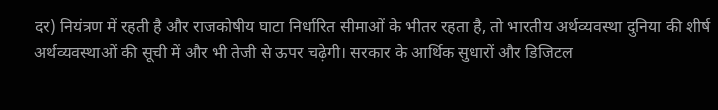दर) नियंत्रण में रहती है और राजकोषीय घाटा निर्धारित सीमाओं के भीतर रहता है, तो भारतीय अर्थव्यवस्था दुनिया की शीर्ष अर्थव्यवस्थाओं की सूची में और भी तेजी से ऊपर चढ़ेगी। सरकार के आर्थिक सुधारों और डिजिटल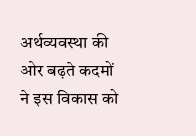अर्थव्यवस्था की ओर बढ़ते कदमों ने इस विकास को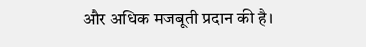और अधिक मजबूती प्रदान की है।